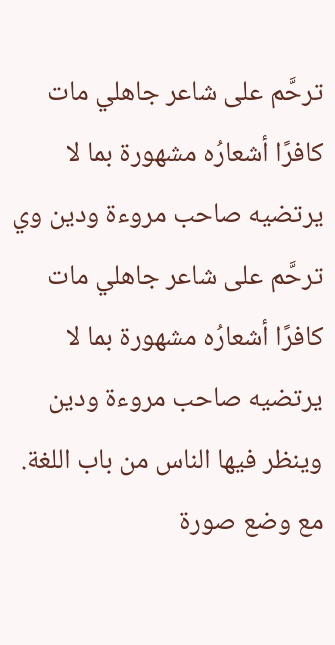ترحَّم على شاعر جاهلي مات كافرًا أشعارُه مشهورة بما لا يرتضيه صاحب مروءة ودين وي
ترحَّم على شاعر جاهلي مات كافرًا أشعارُه مشهورة بما لا يرتضيه صاحب مروءة ودين وينظر فيها الناس من باب اللغة.
مع وضع صورة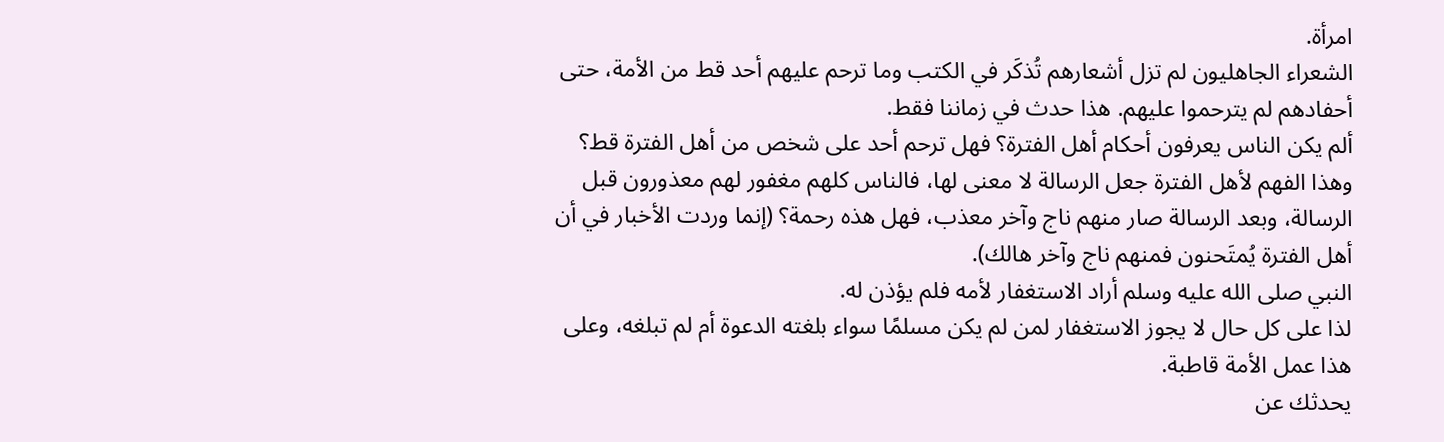امرأة.
الشعراء الجاهليون لم تزل أشعارهم تُذكَر في الكتب وما ترحم عليهم أحد قط من الأمة، حتى أحفادهم لم يترحموا عليهم. هذا حدث في زماننا فقط.
ألم يكن الناس يعرفون أحكام أهل الفترة؟ فهل ترحم أحد على شخص من أهل الفترة قط؟
وهذا الفهم لأهل الفترة جعل الرسالة لا معنى لها، فالناس كلهم مغفور لهم معذورون قبل الرسالة، وبعد الرسالة صار منهم ناج وآخر معذب، فهل هذه رحمة؟ (إنما وردت الأخبار في أن أهل الفترة يُمتَحنون فمنهم ناج وآخر هالك).
النبي صلى الله عليه وسلم أراد الاستغفار لأمه فلم يؤذن له.
لذا على كل حال لا يجوز الاستغفار لمن لم يكن مسلمًا سواء بلغته الدعوة أم لم تبلغه، وعلى هذا عمل الأمة قاطبة.
يحدثك عن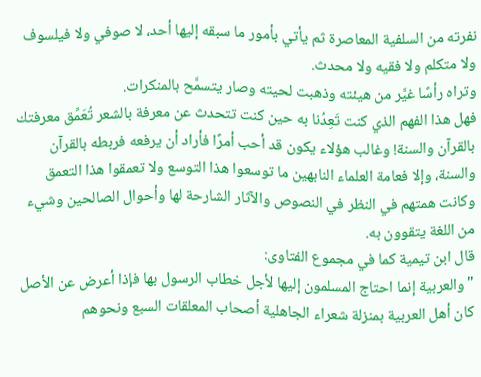نفرته من السلفية المعاصرة ثم يأتي بأمور ما سبقه إليها أحد، لا صوفي ولا فيلسوف ولا متكلم ولا فقيه ولا محدث.
وتراه رأسًا غيَّر من هيئته وذهبت لحيته وصار يتسمَّح بالمنكرات.
فهل هذا الفهم الذي كنت تَعِدُنا به حين كنت تتحدث عن معرفة بالشعر تُعَمِّق معرفتك بالقرآن والسنة! وغالب هؤلاء يكون قد أحب أمرًا فأراد أن يرفعه فربطه بالقرآن والسنة، وإلا فعامة العلماء النابهين ما توسعوا هذا التوسع ولا تعمقوا هذا التعمق وكانت همتهم في النظر في النصوص والآثار الشارحة لها وأحوال الصالحين وشيء من اللغة يتقوون به.
قال ابن تيمية كما في مجموع الفتاوى:
"والعربية إنما احتاج المسلمون إليها لأجل خطاب الرسول بها فإذا أعرض عن الأصل كان أهل العربية بمنزلة شعراء الجاهلية أصحاب المعلقات السبع ونحوهم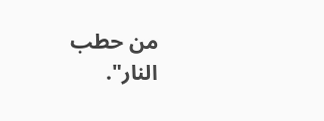من حطب النار".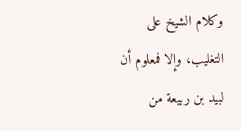وكلام الشيخ على التغليب، وإلا فمعلوم أن لبيد بن ربيعة من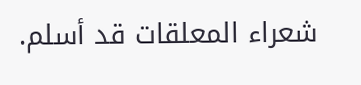شعراء المعلقات قد أسلم.